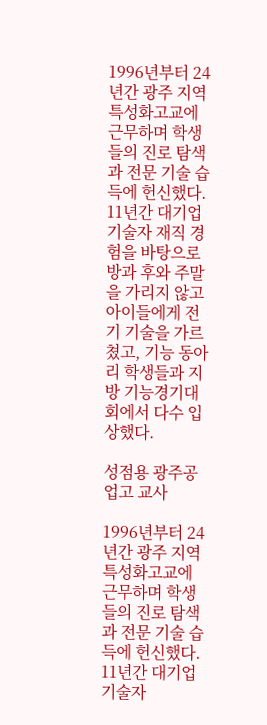1996년부터 24년간 광주 지역 특성화고교에 근무하며 학생들의 진로 탐색과 전문 기술 습득에 헌신했다. 11년간 대기업 기술자 재직 경험을 바탕으로 방과 후와 주말을 가리지 않고 아이들에게 전기 기술을 가르쳤고, 기능 동아리 학생들과 지방 기능경기대회에서 다수 입상했다.

성점용 광주공업고 교사

1996년부터 24년간 광주 지역 특성화고교에 근무하며 학생들의 진로 탐색과 전문 기술 습득에 헌신했다. 11년간 대기업 기술자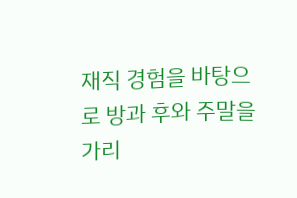재직 경험을 바탕으로 방과 후와 주말을 가리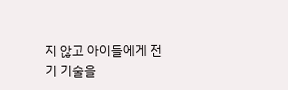지 않고 아이들에게 전기 기술을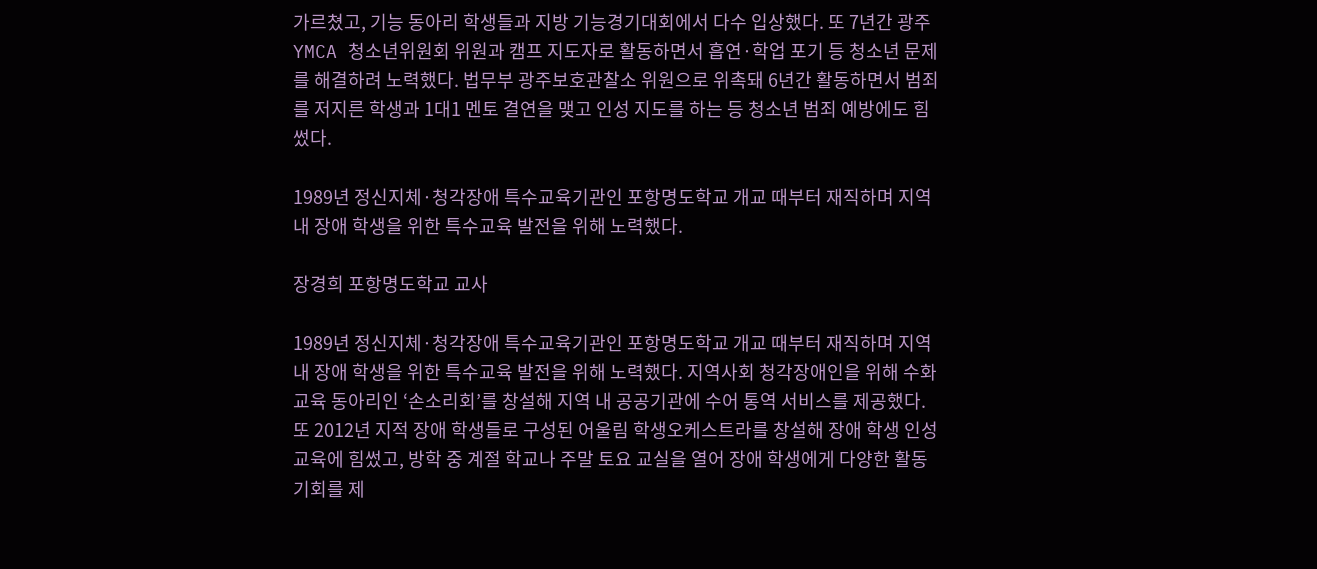가르쳤고, 기능 동아리 학생들과 지방 기능경기대회에서 다수 입상했다. 또 7년간 광주YMCA 청소년위원회 위원과 캠프 지도자로 활동하면서 흡연·학업 포기 등 청소년 문제를 해결하려 노력했다. 법무부 광주보호관찰소 위원으로 위촉돼 6년간 활동하면서 범죄를 저지른 학생과 1대1 멘토 결연을 맺고 인성 지도를 하는 등 청소년 범죄 예방에도 힘썼다.

1989년 정신지체·청각장애 특수교육기관인 포항명도학교 개교 때부터 재직하며 지역 내 장애 학생을 위한 특수교육 발전을 위해 노력했다.

장경희 포항명도학교 교사

1989년 정신지체·청각장애 특수교육기관인 포항명도학교 개교 때부터 재직하며 지역 내 장애 학생을 위한 특수교육 발전을 위해 노력했다. 지역사회 청각장애인을 위해 수화 교육 동아리인 ‘손소리회’를 창설해 지역 내 공공기관에 수어 통역 서비스를 제공했다. 또 2012년 지적 장애 학생들로 구성된 어울림 학생오케스트라를 창설해 장애 학생 인성 교육에 힘썼고, 방학 중 계절 학교나 주말 토요 교실을 열어 장애 학생에게 다양한 활동 기회를 제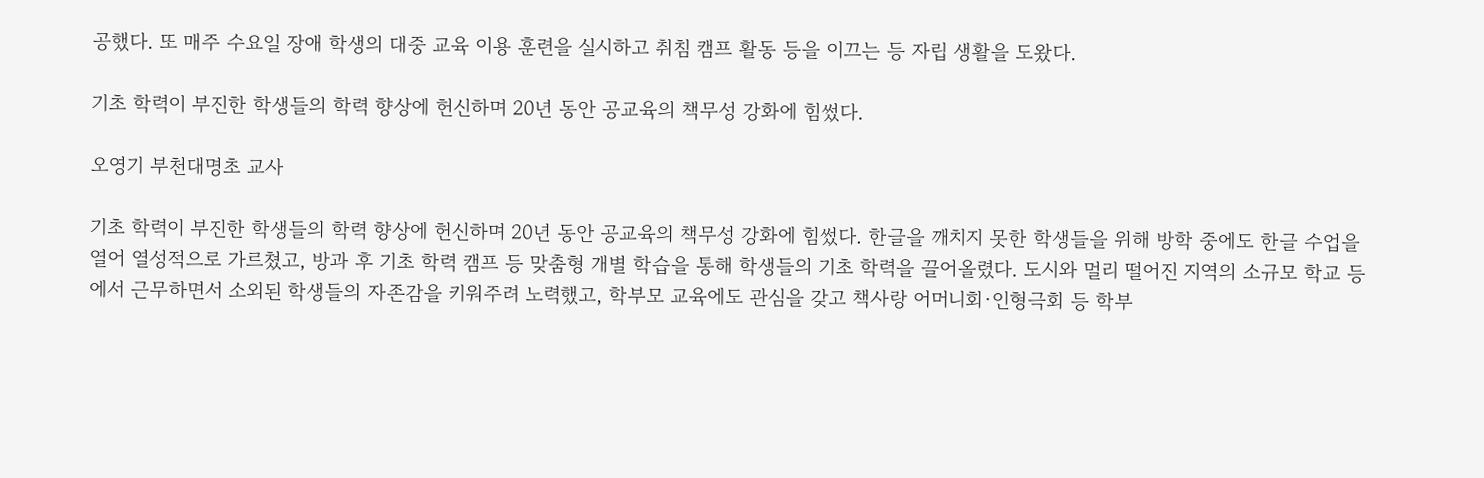공했다. 또 매주 수요일 장애 학생의 대중 교육 이용 훈련을 실시하고 취침 캠프 활동 등을 이끄는 등 자립 생활을 도왔다.

기초 학력이 부진한 학생들의 학력 향상에 헌신하며 20년 동안 공교육의 책무성 강화에 힘썼다.

오영기 부천대명초 교사

기초 학력이 부진한 학생들의 학력 향상에 헌신하며 20년 동안 공교육의 책무성 강화에 힘썼다. 한글을 깨치지 못한 학생들을 위해 방학 중에도 한글 수업을 열어 열성적으로 가르쳤고, 방과 후 기초 학력 캠프 등 맞춤형 개별 학습을 통해 학생들의 기초 학력을 끌어올렸다. 도시와 멀리 떨어진 지역의 소규모 학교 등에서 근무하면서 소외된 학생들의 자존감을 키워주려 노력했고, 학부모 교육에도 관심을 갖고 책사랑 어머니회·인형극회 등 학부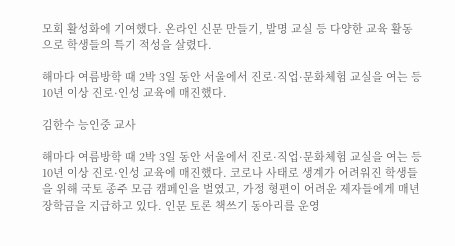모회 활성화에 기여했다. 온라인 신문 만들기, 발명 교실 등 다양한 교육 활동으로 학생들의 특기 적성을 살렸다.

해마다 여름방학 때 2박 3일 동안 서울에서 진로·직업·문화체험 교실을 여는 등 10년 이상 진로·인성 교육에 매진했다.

김한수 능인중 교사

해마다 여름방학 때 2박 3일 동안 서울에서 진로·직업·문화체험 교실을 여는 등 10년 이상 진로·인성 교육에 매진했다. 코로나 사태로 생계가 어려워진 학생들을 위해 국토 종주 모금 캠페인을 벌였고, 가정 형편이 어려운 제자들에게 매년 장학금을 지급하고 있다. 인문 토론 책쓰기 동아리를 운영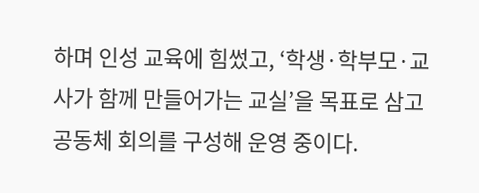하며 인성 교육에 힘썼고, ‘학생·학부모·교사가 함께 만들어가는 교실’을 목표로 삼고 공동체 회의를 구성해 운영 중이다.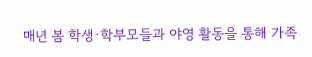매년 봄 학생·학부모들과 야영 활동을 통해 가족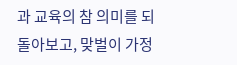과 교육의 참 의미를 되돌아보고, 맞벌이 가정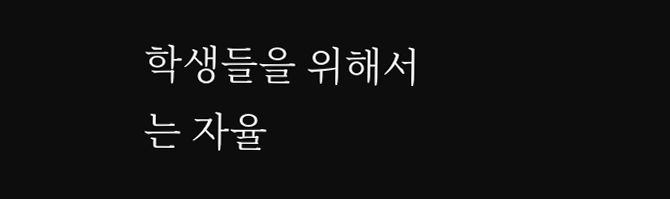학생들을 위해서는 자율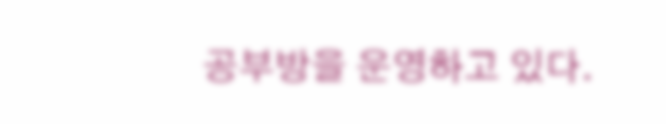공부방을 운영하고 있다.